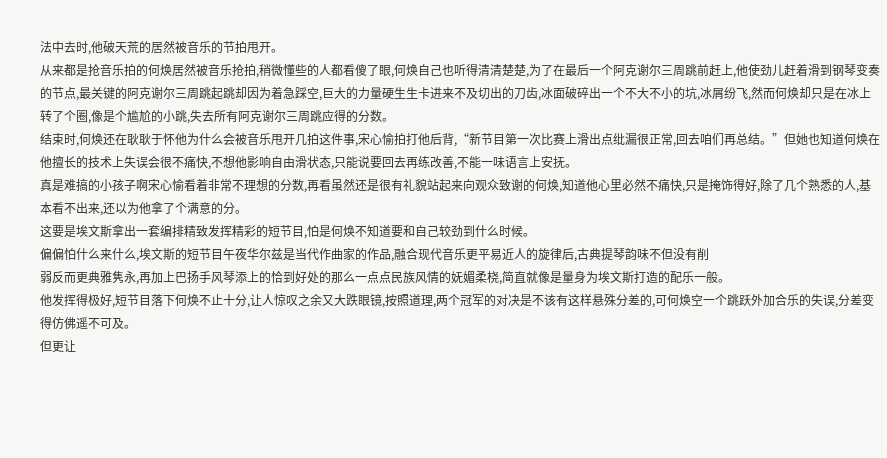法中去时,他破天荒的居然被音乐的节拍甩开。
从来都是抢音乐拍的何焕居然被音乐抢拍,稍微懂些的人都看傻了眼,何焕自己也听得清清楚楚,为了在最后一个阿克谢尔三周跳前赶上,他使劲儿赶着滑到钢琴变奏的节点,最关键的阿克谢尔三周跳起跳却因为着急踩空,巨大的力量硬生生卡进来不及切出的刀齿,冰面破碎出一个不大不小的坑,冰屑纷飞,然而何焕却只是在冰上转了个圈,像是个尴尬的小跳,失去所有阿克谢尔三周跳应得的分数。
结束时,何焕还在耿耿于怀他为什么会被音乐甩开几拍这件事,宋心愉拍打他后背,“新节目第一次比赛上滑出点纰漏很正常,回去咱们再总结。”但她也知道何焕在他擅长的技术上失误会很不痛快,不想他影响自由滑状态,只能说要回去再练改善,不能一味语言上安抚。
真是难搞的小孩子啊宋心愉看着非常不理想的分数,再看虽然还是很有礼貌站起来向观众致谢的何焕,知道他心里必然不痛快,只是掩饰得好,除了几个熟悉的人,基本看不出来,还以为他拿了个满意的分。
这要是埃文斯拿出一套编排精致发挥精彩的短节目,怕是何焕不知道要和自己较劲到什么时候。
偏偏怕什么来什么,埃文斯的短节目午夜华尔兹是当代作曲家的作品,融合现代音乐更平易近人的旋律后,古典提琴韵味不但没有削
弱反而更典雅隽永,再加上巴扬手风琴添上的恰到好处的那么一点点民族风情的妩媚柔桡,简直就像是量身为埃文斯打造的配乐一般。
他发挥得极好,短节目落下何焕不止十分,让人惊叹之余又大跌眼镜,按照道理,两个冠军的对决是不该有这样悬殊分差的,可何焕空一个跳跃外加合乐的失误,分差变得仿佛遥不可及。
但更让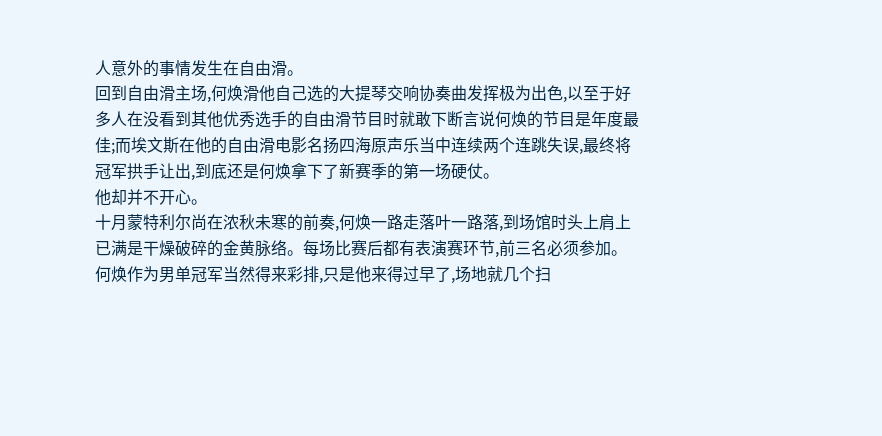人意外的事情发生在自由滑。
回到自由滑主场,何焕滑他自己选的大提琴交响协奏曲发挥极为出色,以至于好多人在没看到其他优秀选手的自由滑节目时就敢下断言说何焕的节目是年度最佳;而埃文斯在他的自由滑电影名扬四海原声乐当中连续两个连跳失误,最终将冠军拱手让出,到底还是何焕拿下了新赛季的第一场硬仗。
他却并不开心。
十月蒙特利尔尚在浓秋未寒的前奏,何焕一路走落叶一路落,到场馆时头上肩上已满是干燥破碎的金黄脉络。每场比赛后都有表演赛环节,前三名必须参加。何焕作为男单冠军当然得来彩排,只是他来得过早了,场地就几个扫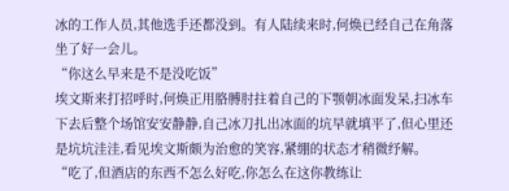冰的工作人员,其他选手还都没到。有人陆续来时,何焕已经自己在角落坐了好一会儿。
“你这么早来是不是没吃饭”
埃文斯来打招呼时,何焕正用胳膊肘拄着自己的下颚朝冰面发呆,扫冰车下去后整个场馆安安静静,自己冰刀扎出冰面的坑早就填平了,但心里还是坑坑洼洼,看见埃文斯颇为治愈的笑容,紧绷的状态才稍微纾解。
“吃了,但酒店的东西不怎么好吃,你怎么在这你教练让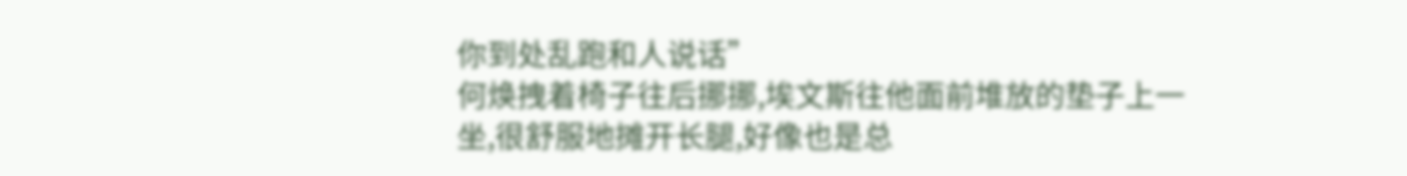你到处乱跑和人说话”
何焕拽着椅子往后挪挪,埃文斯往他面前堆放的垫子上一坐,很舒服地摊开长腿,好像也是总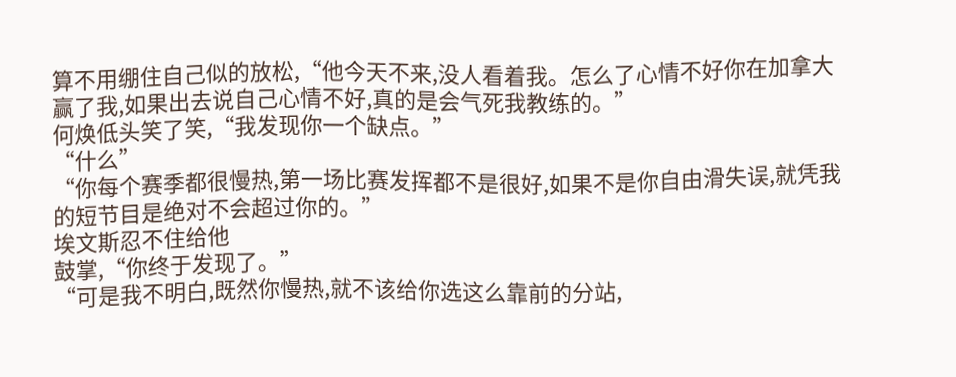算不用绷住自己似的放松,“他今天不来,没人看着我。怎么了心情不好你在加拿大赢了我,如果出去说自己心情不好,真的是会气死我教练的。”
何焕低头笑了笑,“我发现你一个缺点。”
“什么”
“你每个赛季都很慢热,第一场比赛发挥都不是很好,如果不是你自由滑失误,就凭我的短节目是绝对不会超过你的。”
埃文斯忍不住给他
鼓掌,“你终于发现了。”
“可是我不明白,既然你慢热,就不该给你选这么靠前的分站,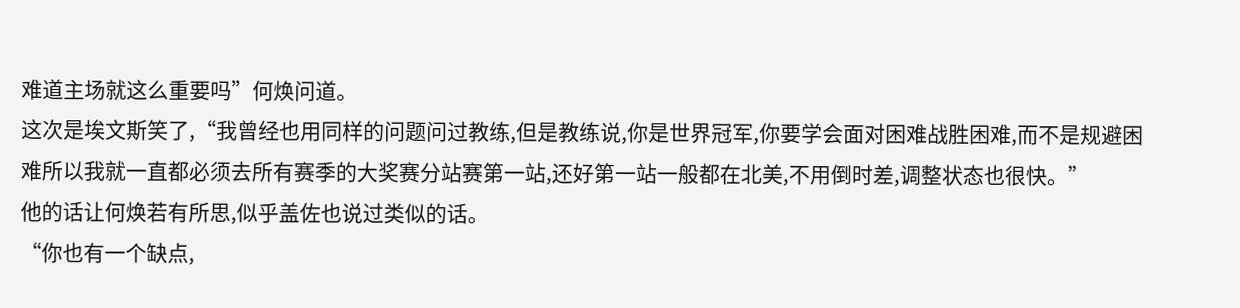难道主场就这么重要吗”何焕问道。
这次是埃文斯笑了,“我曾经也用同样的问题问过教练,但是教练说,你是世界冠军,你要学会面对困难战胜困难,而不是规避困难所以我就一直都必须去所有赛季的大奖赛分站赛第一站,还好第一站一般都在北美,不用倒时差,调整状态也很快。”
他的话让何焕若有所思,似乎盖佐也说过类似的话。
“你也有一个缺点,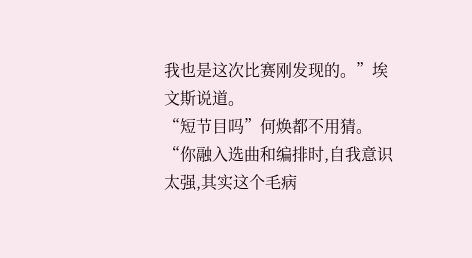我也是这次比赛刚发现的。”埃文斯说道。
“短节目吗”何焕都不用猜。
“你融入选曲和编排时,自我意识太强,其实这个毛病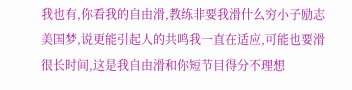我也有,你看我的自由滑,教练非要我滑什么穷小子励志美国梦,说更能引起人的共鸣我一直在适应,可能也要滑很长时间,这是我自由滑和你短节目得分不理想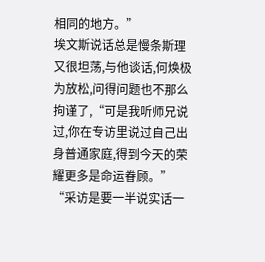相同的地方。”
埃文斯说话总是慢条斯理又很坦荡,与他谈话,何焕极为放松,问得问题也不那么拘谨了,“可是我听师兄说过,你在专访里说过自己出身普通家庭,得到今天的荣耀更多是命运眷顾。”
“采访是要一半说实话一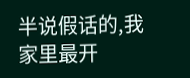半说假话的,我家里最开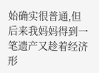始确实很普通,但后来我妈妈得到一笔遗产又趁着经济形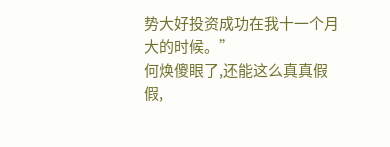势大好投资成功在我十一个月大的时候。”
何焕傻眼了,还能这么真真假假,